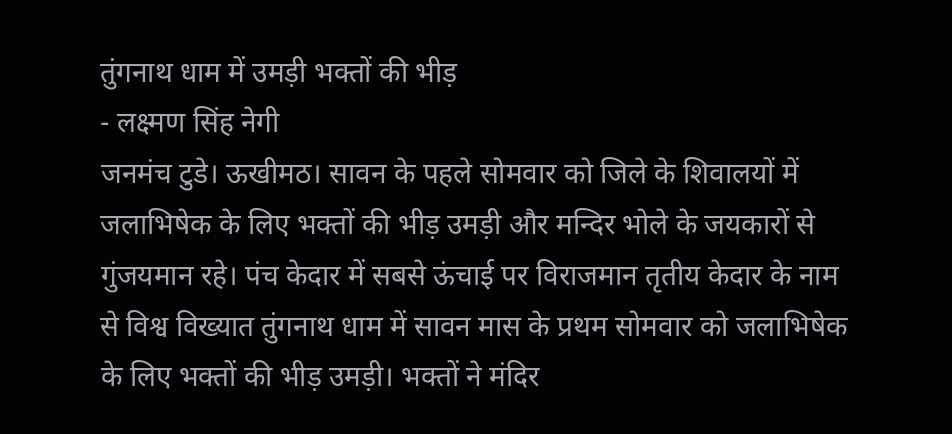तुंगनाथ धाम में उमड़ी भक्तों की भीड़
- लक्ष्मण सिंह नेगी
जनमंच टुडे। ऊखीमठ। सावन के पहले सोमवार को जिले के शिवालयों में जलाभिषेक के लिए भक्तों की भीड़ उमड़ी और मन्दिर भोले के जयकारों से गुंजयमान रहे। पंच केदार में सबसे ऊंचाई पर विराजमान तृतीय केदार के नाम से विश्व विख्यात तुंगनाथ धाम में सावन मास के प्रथम सोमवार को जलाभिषेक के लिए भक्तों की भीड़ उमड़ी। भक्तों ने मंदिर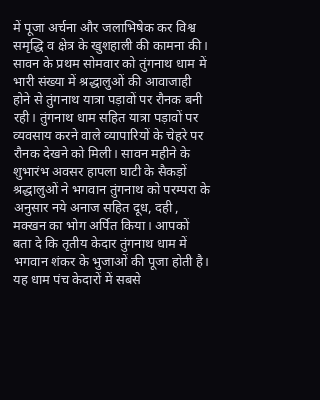में पूजा अर्चना और जलाभिषेक कर विश्व समृद्धि व क्षेत्र के खुशहाली की कामना की। सावन के प्रथम सोमवार को तुंगनाथ धाम में भारी संख्या में श्रद्धालुओं की आवाजाही होने से तुंगनाथ यात्रा पड़ावों पर रौनक बनी रही। तुंगनाथ धाम सहित यात्रा पड़ावों पर व्यवसाय करने वाले व्यापारियों के चेहरे पर रौनक देखने को मिली। सावन महीने के शुभारंभ अवसर हापला घाटी के सैकड़ों श्रद्धालुओं ने भगवान तुंगनाथ को परम्परा के अनुसार नये अनाज सहित दूध, दही , मक्खन का भोग अर्पित किया। आपकों बता दे कि तृतीय केदार तुंगनाथ धाम में भगवान शंकर के भुजाओं की पूजा होती है। यह धाम पंच केदारों में सबसे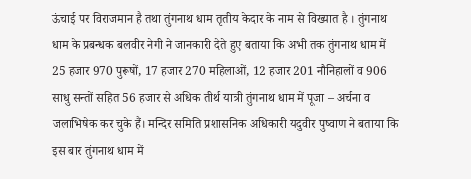ऊंचाई पर विराजमान है तथा तुंगनाथ धाम तृतीय केदार के नाम से विख्यात है । तुंगनाथ धाम के प्रबन्धक बलवीर नेगी ने जानकारी देते हुए बताया कि अभी तक तुंगनाथ धाम में 25 हजार 970 पुरूषों, 17 हजार 270 महिलाओं, 12 हजार 201 नौनिहालों व 906 साधु सन्तों सहित 56 हजार से अधिक तीर्थ यात्री तुंगनाथ धाम में पूजा – अर्चना व जलाभिषेक कर चुके हैं। मन्दिर समिति प्रशासनिक अधिकारी यदुवीर पुष्वाण ने बताया कि इस बार तुंगनाथ धाम में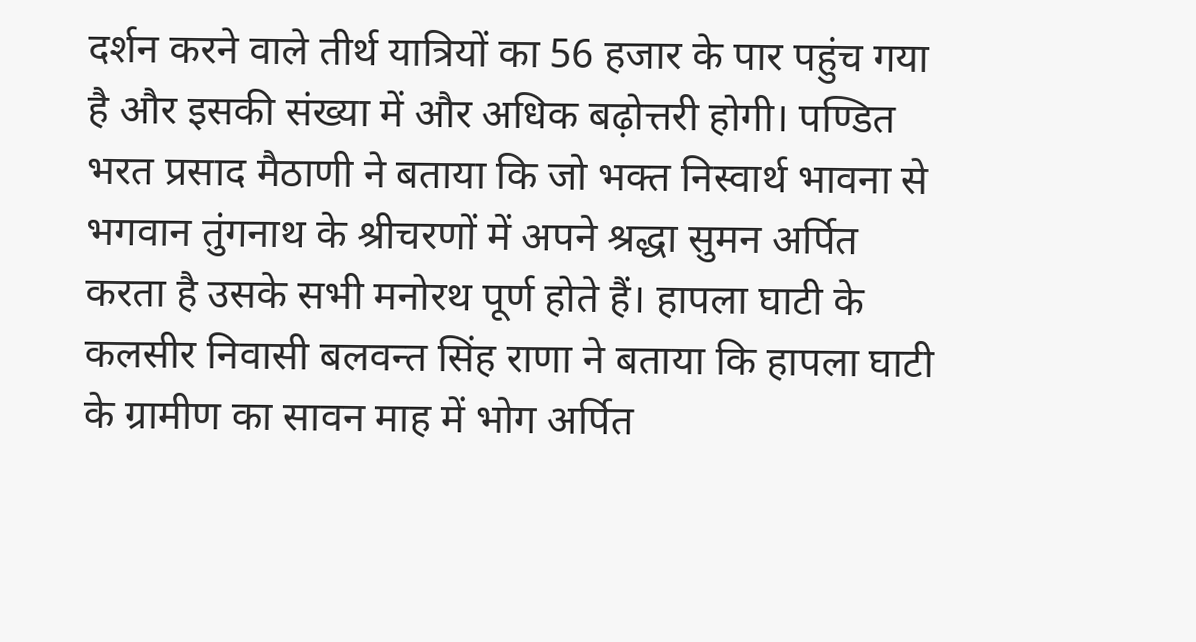दर्शन करने वाले तीर्थ यात्रियों का 56 हजार के पार पहुंच गया है और इसकी संख्या में और अधिक बढ़ोत्तरी होगी। पण्डित भरत प्रसाद मैठाणी ने बताया कि जो भक्त निस्वार्थ भावना से भगवान तुंगनाथ के श्रीचरणों में अपने श्रद्धा सुमन अर्पित करता है उसके सभी मनोरथ पूर्ण होते हैं। हापला घाटी के कलसीर निवासी बलवन्त सिंह राणा ने बताया कि हापला घाटी के ग्रामीण का सावन माह में भोग अर्पित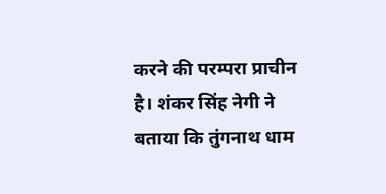करने की परम्परा प्राचीन है। शंकर सिंह नेगी ने बताया कि तुंगनाथ धाम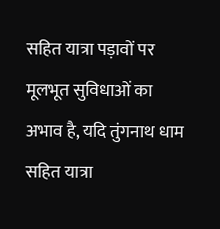सहित यात्रा पड़ावों पर मूलभूत सुविधाओं का अभाव है, यदि तुंगनाथ धाम सहित यात्रा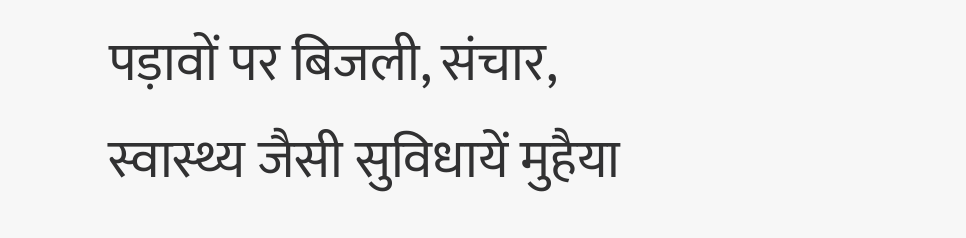पड़ावों पर बिजली, संचार, स्वास्थ्य जैसी सुविधायें मुहैया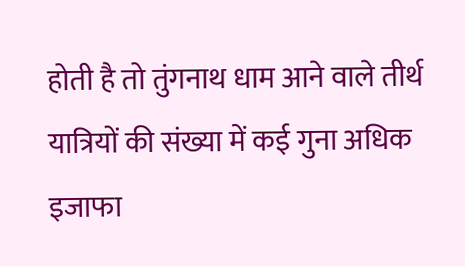होती है तो तुंगनाथ धाम आने वाले तीर्थ यात्रियों की संख्या में कई गुना अधिक इजाफा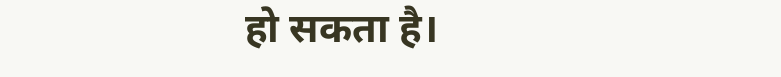हो सकता है।